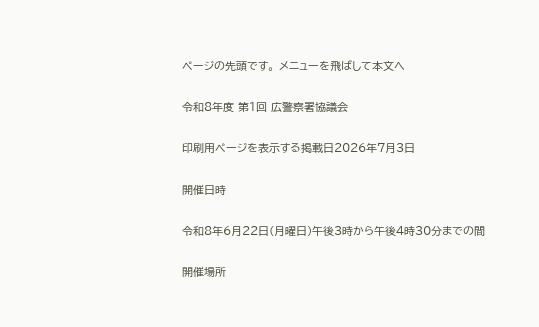ページの先頭です。 メニューを飛ばして本文へ

令和8年度 第1回 広警察署協議会

印刷用ページを表示する掲載日2026年7月3日

開催日時

令和8年6月22日(月曜日)午後3時から午後4時30分までの間

開催場所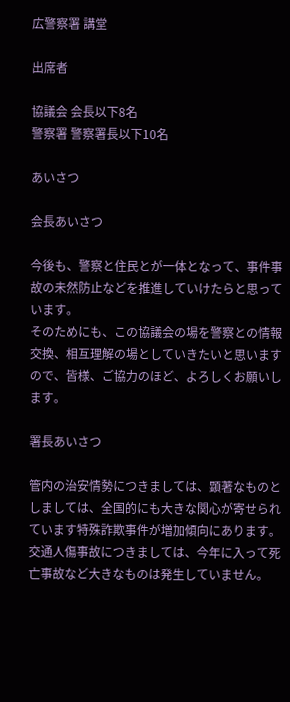広警察署 講堂

出席者

協議会 会長以下8名
警察署 警察署長以下10名

あいさつ

会長あいさつ

今後も、警察と住民とが一体となって、事件事故の未然防止などを推進していけたらと思っています。
そのためにも、この協議会の場を警察との情報交換、相互理解の場としていきたいと思いますので、皆様、ご協力のほど、よろしくお願いします。

署長あいさつ

管内の治安情勢につきましては、顕著なものとしましては、全国的にも大きな関心が寄せられています特殊詐欺事件が増加傾向にあります。
交通人傷事故につきましては、今年に入って死亡事故など大きなものは発生していません。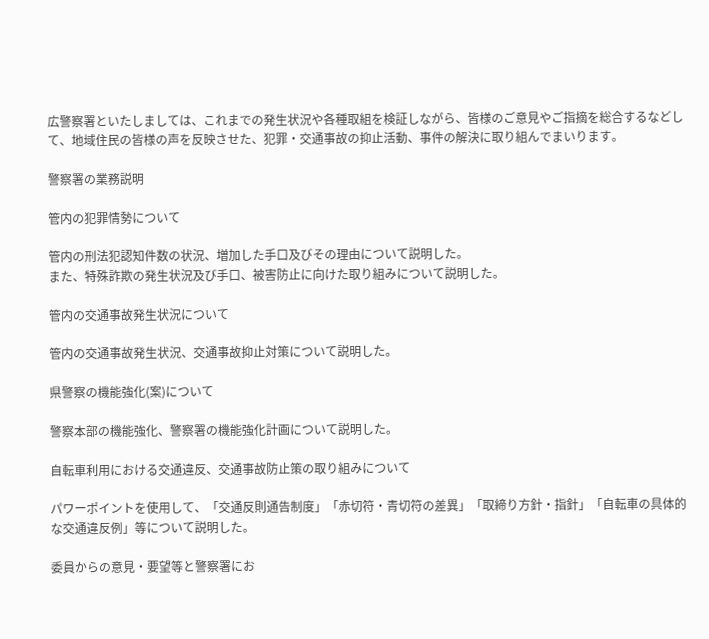広警察署といたしましては、これまでの発生状況や各種取組を検証しながら、皆様のご意見やご指摘を総合するなどして、地域住民の皆様の声を反映させた、犯罪・交通事故の抑止活動、事件の解決に取り組んでまいります。

警察署の業務説明

管内の犯罪情勢について

管内の刑法犯認知件数の状況、増加した手口及びその理由について説明した。
また、特殊詐欺の発生状況及び手口、被害防止に向けた取り組みについて説明した。

管内の交通事故発生状況について

管内の交通事故発生状況、交通事故抑止対策について説明した。

県警察の機能強化(案)について

警察本部の機能強化、警察署の機能強化計画について説明した。

自転車利用における交通違反、交通事故防止策の取り組みについて

パワーポイントを使用して、「交通反則通告制度」「赤切符・青切符の差異」「取締り方針・指針」「自転車の具体的な交通違反例」等について説明した。

委員からの意見・要望等と警察署にお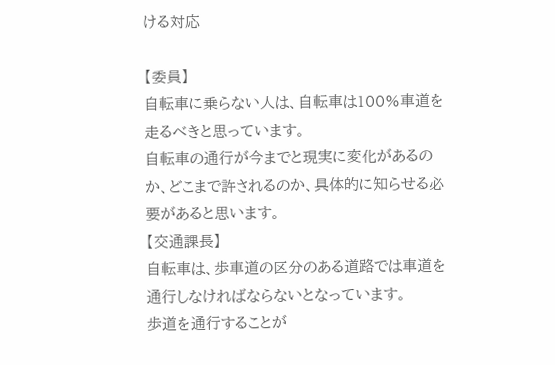ける対応

【委員】
自転車に乗らない人は、自転車は100%車道を走るべきと思っています。
自転車の通行が今までと現実に変化があるのか、どこまで許されるのか、具体的に知らせる必要があると思います。
【交通課長】
自転車は、歩車道の区分のある道路では車道を通行しなければならないとなっています。
歩道を通行することが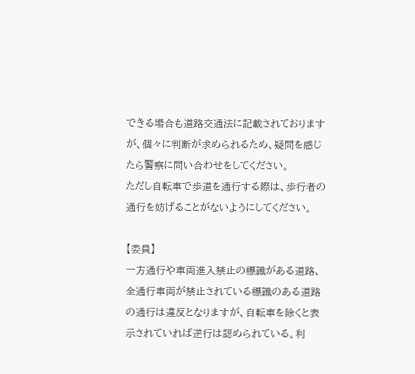できる場合も道路交通法に記載されておりますが、個々に判断が求められるため、疑問を感じたら警察に問い合わせをしてください。
ただし自転車で歩道を通行する際は、歩行者の通行を妨げることがないようにしてください。

【委員】
一方通行や車両進入禁止の標識がある道路、全通行車両が禁止されている標識のある道路の通行は違反となりますが、自転車を除くと表示されていれば逆行は認められている。利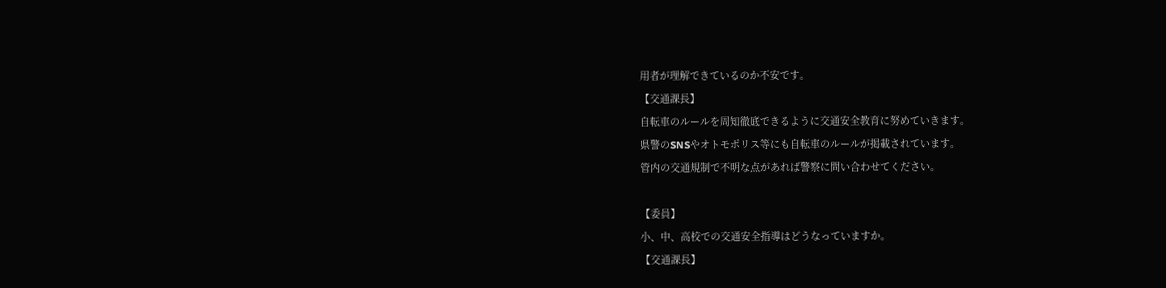用者が理解できているのか不安です。
【交通課長】
自転車のルールを周知徹底できるように交通安全教育に努めていきます。
県警のSNSやオトモポリス等にも自転車のルールが掲載されています。
管内の交通規制で不明な点があれば警察に問い合わせてください。

【委員】
小、中、高校での交通安全指導はどうなっていますか。
【交通課長】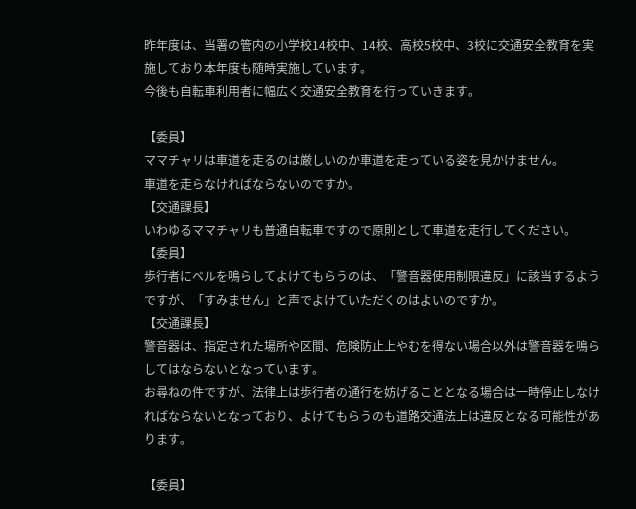昨年度は、当署の管内の小学校14校中、14校、高校5校中、3校に交通安全教育を実施しており本年度も随時実施しています。
今後も自転車利用者に幅広く交通安全教育を行っていきます。

【委員】
ママチャリは車道を走るのは厳しいのか車道を走っている姿を見かけません。
車道を走らなければならないのですか。
【交通課長】
いわゆるママチャリも普通自転車ですので原則として車道を走行してください。
【委員】
歩行者にベルを鳴らしてよけてもらうのは、「警音器使用制限違反」に該当するようですが、「すみません」と声でよけていただくのはよいのですか。
【交通課長】
警音器は、指定された場所や区間、危険防止上やむを得ない場合以外は警音器を鳴らしてはならないとなっています。
お尋ねの件ですが、法律上は歩行者の通行を妨げることとなる場合は一時停止しなければならないとなっており、よけてもらうのも道路交通法上は違反となる可能性があります。

【委員】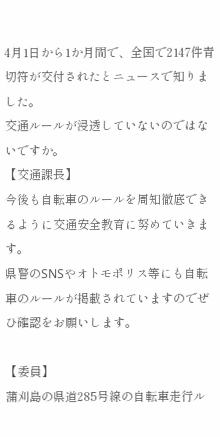4月1日から1か月間で、全国で2147件青切符が交付されたとニュースで知りました。
交通ルールが浸透していないのではないですか。
【交通課長】
今後も自転車のルールを周知徹底できるように交通安全教育に努めていきます。
県警のSNSやオトモポリス等にも自転車のルールが掲載されていますのでぜひ確認をお願いします。

【委員】
蒲刈島の県道285号線の自転車走行ル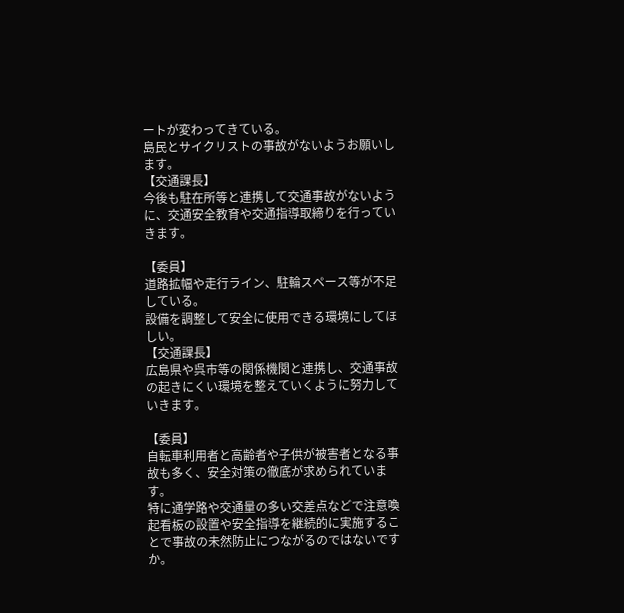ートが変わってきている。
島民とサイクリストの事故がないようお願いします。
【交通課長】
今後も駐在所等と連携して交通事故がないように、交通安全教育や交通指導取締りを行っていきます。

【委員】
道路拡幅や走行ライン、駐輪スペース等が不足している。
設備を調整して安全に使用できる環境にしてほしい。
【交通課長】
広島県や呉市等の関係機関と連携し、交通事故の起きにくい環境を整えていくように努力していきます。

【委員】
自転車利用者と高齢者や子供が被害者となる事故も多く、安全対策の徹底が求められています。
特に通学路や交通量の多い交差点などで注意喚起看板の設置や安全指導を継続的に実施することで事故の未然防止につながるのではないですか。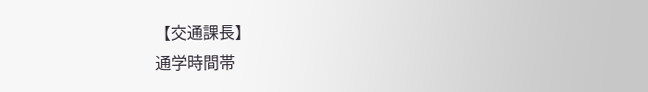【交通課長】
通学時間帯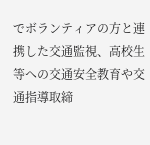でボランティアの方と連携した交通監視、高校生等への交通安全教育や交通指導取締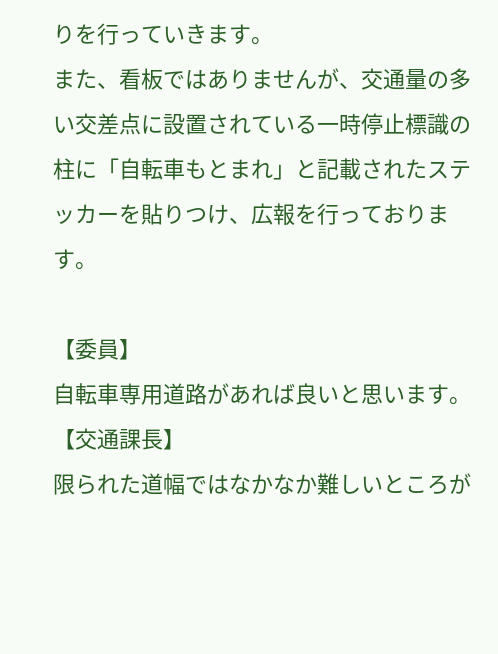りを行っていきます。
また、看板ではありませんが、交通量の多い交差点に設置されている一時停止標識の柱に「自転車もとまれ」と記載されたステッカーを貼りつけ、広報を行っております。

【委員】
自転車専用道路があれば良いと思います。
【交通課長】
限られた道幅ではなかなか難しいところが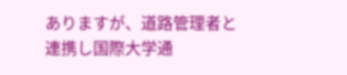ありますが、道路管理者と連携し国際大学通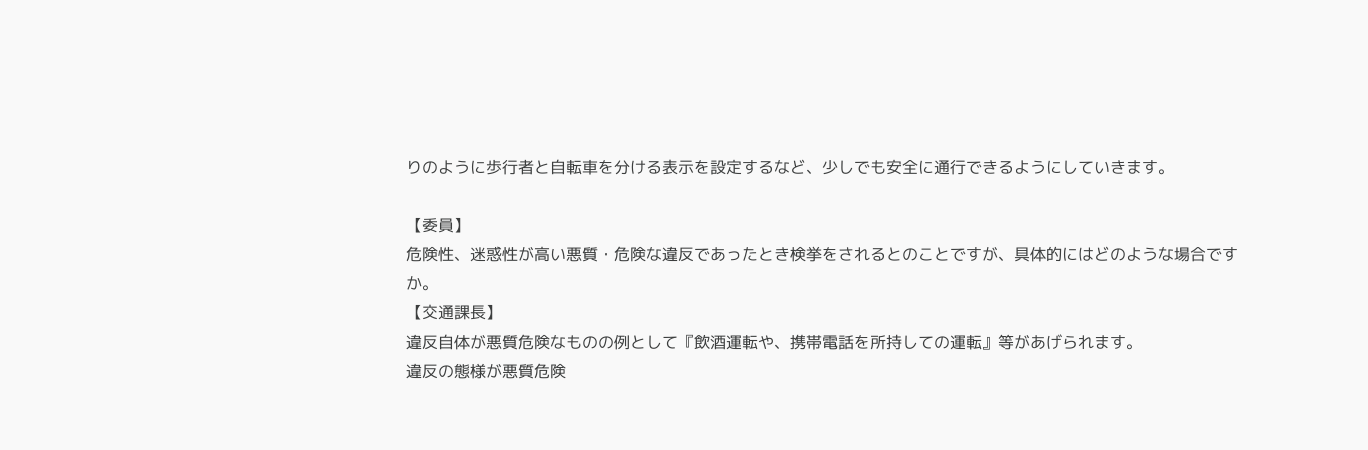りのように歩行者と自転車を分ける表示を設定するなど、少しでも安全に通行できるようにしていきます。

【委員】
危険性、迷惑性が高い悪質・危険な違反であったとき検挙をされるとのことですが、具体的にはどのような場合ですか。
【交通課長】
違反自体が悪質危険なものの例として『飲酒運転や、携帯電話を所持しての運転』等があげられます。
違反の態様が悪質危険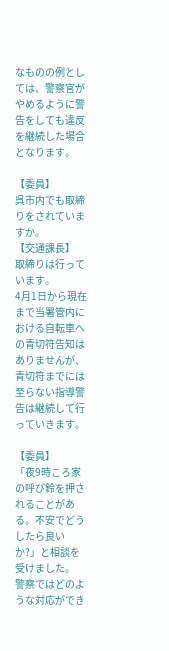なものの例としては、警察官がやめるように警告をしても違反を継続した場合となります。

【委員】
呉市内でも取締りをされていますか。
【交通課長】
取締りは行っています。
4月1日から現在まで当署管内における自転車への青切符告知はありませんが、青切符までには至らない指導警告は継続して行っていきます。

【委員】
「夜9時ころ家の呼び鈴を押されることがある。不安でどうしたら良いか?」と相談を受けました。
警察ではどのような対応ができ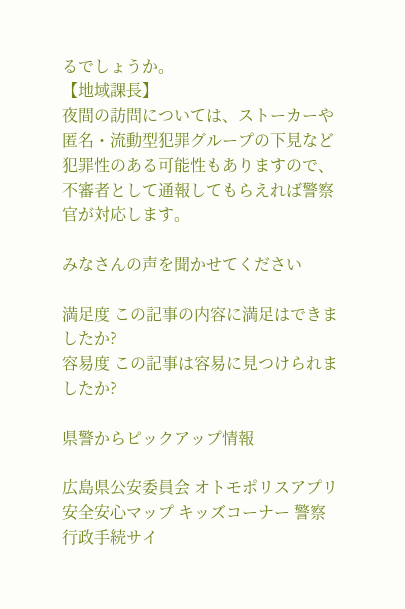るでしょうか。
【地域課長】
夜間の訪問については、ストーカーや匿名・流動型犯罪グループの下見など犯罪性のある可能性もありますので、不審者として通報してもらえれば警察官が対応します。

みなさんの声を聞かせてください

満足度 この記事の内容に満足はできましたか?
容易度 この記事は容易に見つけられましたか?

県警からピックアップ情報

広島県公安委員会 オトモポリスアプリ 安全安心マップ キッズコーナー 警察行政手続サイ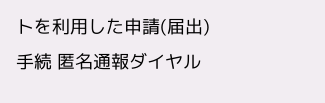トを利用した申請(届出)手続 匿名通報ダイヤル